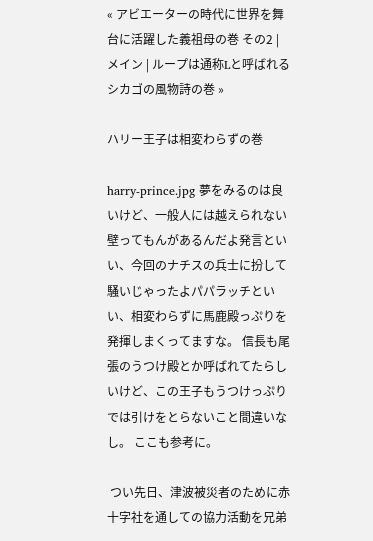« アビエーターの時代に世界を舞台に活躍した義祖母の巻 その2 | メイン | ループは通称Lと呼ばれるシカゴの風物詩の巻 »

ハリー王子は相変わらずの巻

harry-prince.jpg 夢をみるのは良いけど、一般人には越えられない壁ってもんがあるんだよ発言といい、今回のナチスの兵士に扮して騒いじゃったよパパラッチといい、相変わらずに馬鹿殿っぷりを発揮しまくってますな。 信長も尾張のうつけ殿とか呼ばれてたらしいけど、この王子もうつけっぷりでは引けをとらないこと間違いなし。 ここも参考に。

 つい先日、津波被災者のために赤十字社を通しての協力活動を兄弟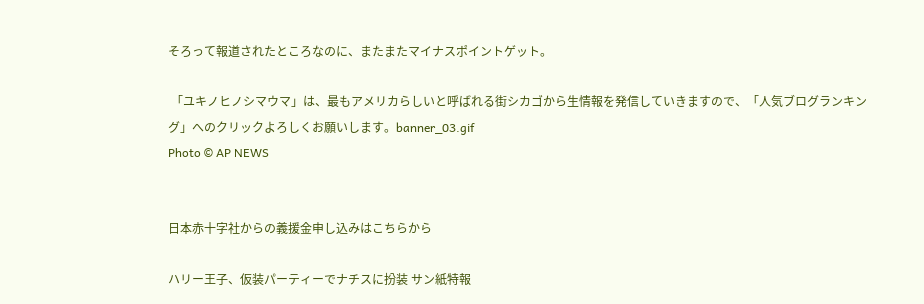そろって報道されたところなのに、またまたマイナスポイントゲット。

 「ユキノヒノシマウマ」は、最もアメリカらしいと呼ばれる街シカゴから生情報を発信していきますので、「人気ブログランキング」へのクリックよろしくお願いします。banner_03.gif
Photo © AP NEWS


日本赤十字社からの義援金申し込みはこちらから

ハリー王子、仮装パーティーでナチスに扮装 サン紙特報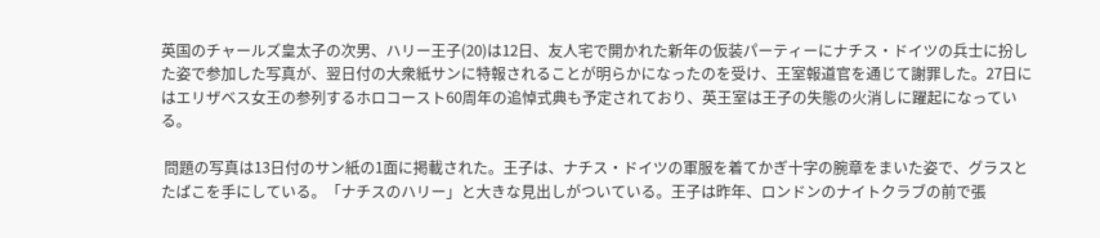英国のチャールズ皇太子の次男、ハリー王子(20)は12日、友人宅で開かれた新年の仮装パーティーにナチス・ドイツの兵士に扮した姿で参加した写真が、翌日付の大衆紙サンに特報されることが明らかになったのを受け、王室報道官を通じて謝罪した。27日にはエリザベス女王の参列するホロコースト60周年の追悼式典も予定されており、英王室は王子の失態の火消しに躍起になっている。

 問題の写真は13日付のサン紙の1面に掲載された。王子は、ナチス・ドイツの軍服を着てかぎ十字の腕章をまいた姿で、グラスとたばこを手にしている。「ナチスのハリー」と大きな見出しがついている。王子は昨年、ロンドンのナイトクラブの前で張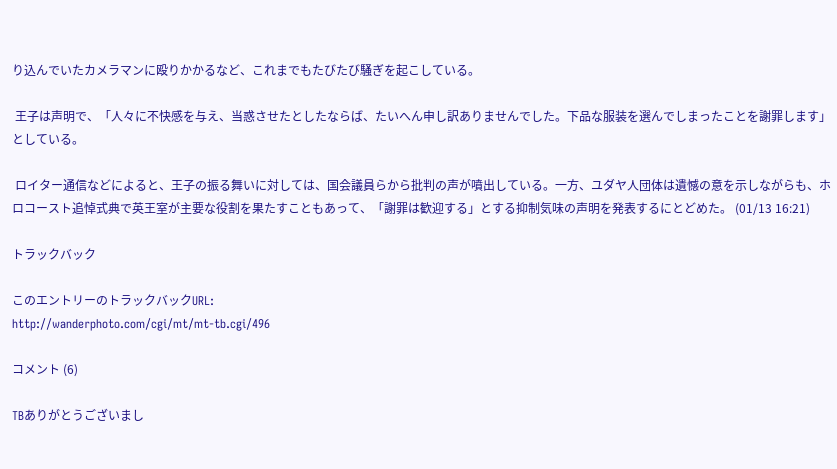り込んでいたカメラマンに殴りかかるなど、これまでもたびたび騒ぎを起こしている。

 王子は声明で、「人々に不快感を与え、当惑させたとしたならば、たいへん申し訳ありませんでした。下品な服装を選んでしまったことを謝罪します」としている。

 ロイター通信などによると、王子の振る舞いに対しては、国会議員らから批判の声が噴出している。一方、ユダヤ人団体は遺憾の意を示しながらも、ホロコースト追悼式典で英王室が主要な役割を果たすこともあって、「謝罪は歓迎する」とする抑制気味の声明を発表するにとどめた。 (01/13 16:21)

トラックバック

このエントリーのトラックバックURL:
http://wanderphoto.com/cgi/mt/mt-tb.cgi/496

コメント (6)

TBありがとうございまし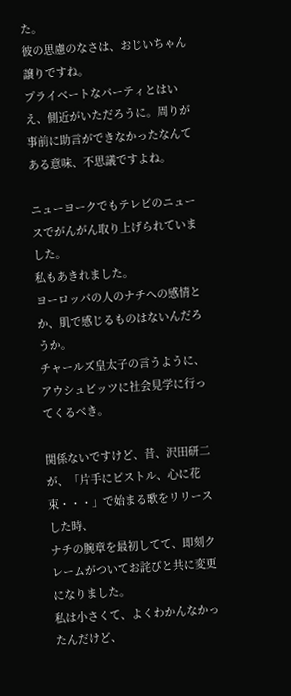た。
彼の思慮のなさは、おじいちゃん譲りですね。
プライベートなパーティとはいえ、側近がいただろうに。周りが事前に助言ができなかったなんてある意味、不思議ですよね。

ニューヨークでもテレビのニュースでがんがん取り上げられていました。
私もあきれました。
ヨーロッパの人のナチへの感情とか、肌で感じるものはないんだろうか。
チャールズ皇太子の言うように、アウシュビッツに社会見学に行ってくるべき。

関係ないですけど、昔、沢田研二が、「片手にピストル、心に花束・・・」で始まる歌をリリースした時、
ナチの腕章を最初してて、即刻クレームがついてお詫びと共に変更になりました。
私は小さくて、よくわかんなかったんだけど、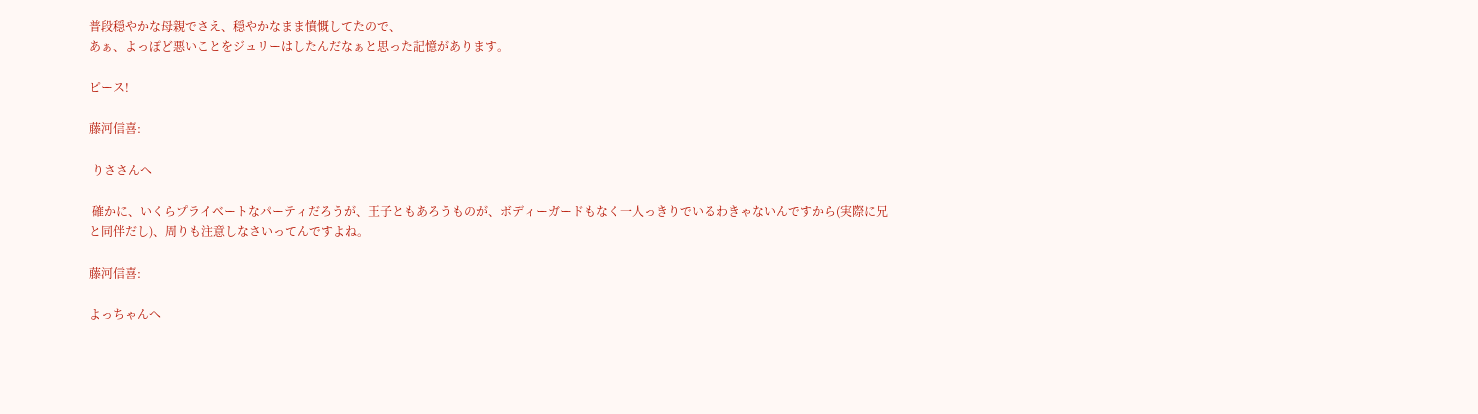普段穏やかな母親でさえ、穏やかなまま憤慨してたので、
あぁ、よっぽど悪いことをジュリーはしたんだなぁと思った記憶があります。

ピース!

藤河信喜:

 りささんへ

 確かに、いくらプライベートなパーティだろうが、王子ともあろうものが、ボディーガードもなく一人っきりでいるわきゃないんですから(実際に兄と同伴だし)、周りも注意しなさいってんですよね。

藤河信喜:

よっちゃんへ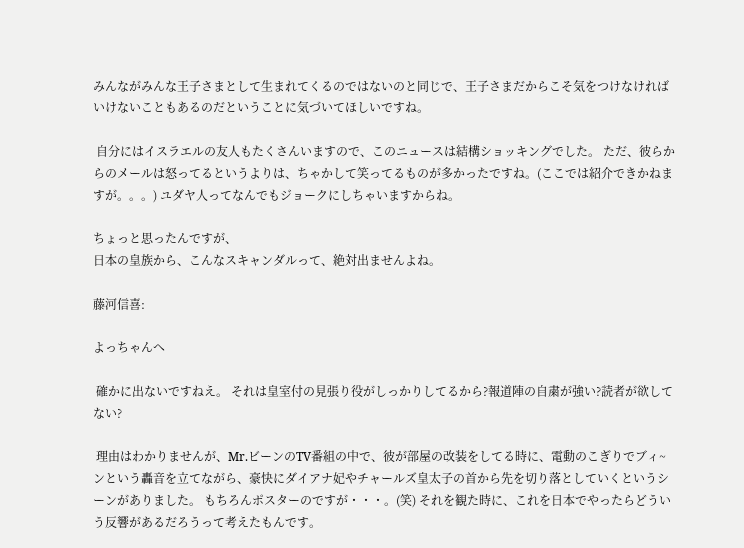みんながみんな王子さまとして生まれてくるのではないのと同じで、王子さまだからこそ気をつけなければいけないこともあるのだということに気づいてほしいですね。

 自分にはイスラエルの友人もたくさんいますので、このニュースは結構ショッキングでした。 ただ、彼らからのメールは怒ってるというよりは、ちゃかして笑ってるものが多かったですね。(ここでは紹介できかねますが。。。) ユダヤ人ってなんでもジョークにしちゃいますからね。

ちょっと思ったんですが、
日本の皇族から、こんなスキャンダルって、絶対出ませんよね。

藤河信喜:

よっちゃんへ

 確かに出ないですねえ。 それは皇室付の見張り役がしっかりしてるから?報道陣の自粛が強い?読者が欲してない?

 理由はわかりませんが、Mr.ビーンのTV番組の中で、彼が部屋の改装をしてる時に、電動のこぎりでブィ~ンという轟音を立てながら、豪快にダイアナ妃やチャールズ皇太子の首から先を切り落としていくというシーンがありました。 もちろんポスターのですが・・・。(笑) それを観た時に、これを日本でやったらどういう反響があるだろうって考えたもんです。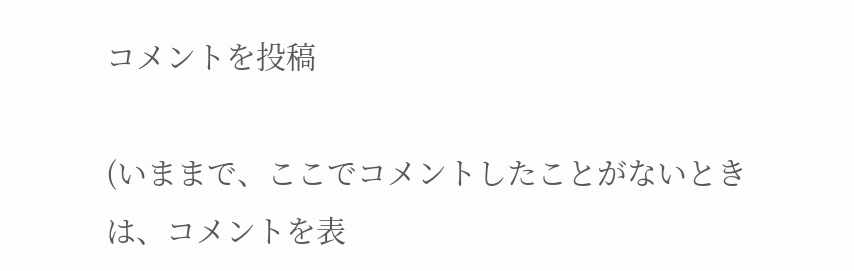コメントを投稿

(いままで、ここでコメントしたことがないときは、コメントを表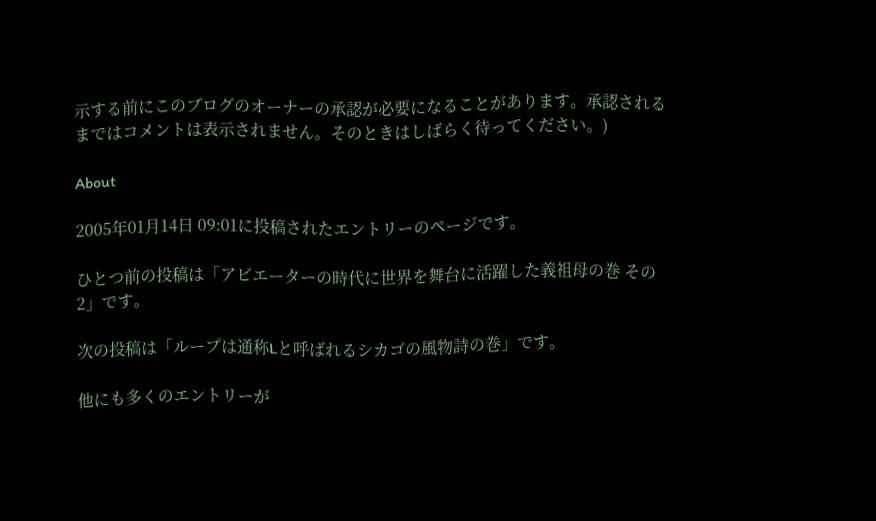示する前にこのブログのオーナーの承認が必要になることがあります。承認されるまではコメントは表示されません。そのときはしばらく待ってください。)

About

2005年01月14日 09:01に投稿されたエントリーのページです。

ひとつ前の投稿は「アビエーターの時代に世界を舞台に活躍した義祖母の巻 その2」です。

次の投稿は「ループは通称Lと呼ばれるシカゴの風物詩の巻」です。

他にも多くのエントリーが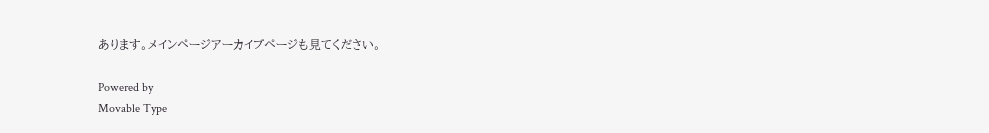あります。メインページアーカイブページも見てください。

Powered by
Movable Type